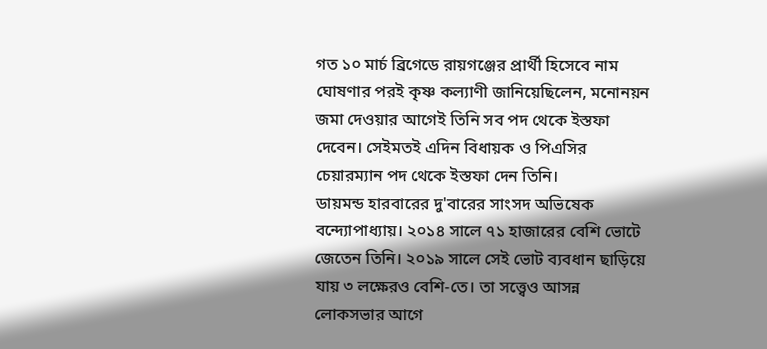গত ১০ মার্চ ব্রিগেডে রায়গঞ্জের প্রার্থী হিসেবে নাম ঘোষণার পরই কৃষ্ণ কল্যাণী জানিয়েছিলেন, মনোনয়ন জমা দেওয়ার আগেই তিনি সব পদ থেকে ইস্তফা দেবেন। সেইমতই এদিন বিধায়ক ও পিএসির চেয়ারম্যান পদ থেকে ইস্তফা দেন তিনি।
ডায়মন্ড হারবারের দু'বারের সাংসদ অভিষেক বন্দ্যোপাধ্যায়। ২০১৪ সালে ৭১ হাজারের বেশি ভোটে জেতেন তিনি। ২০১৯ সালে সেই ভোট ব্যবধান ছাড়িয়ে যায় ৩ লক্ষেরও বেশি-তে। তা সত্ত্বেও আসন্ন লোকসভার আগে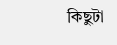কিছুটা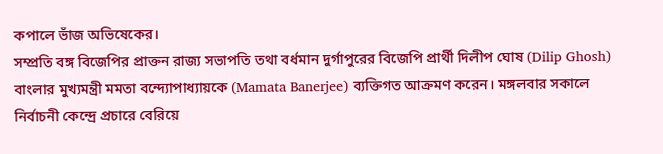কপালে ভাঁজ অভিষেকের।
সম্প্রতি বঙ্গ বিজেপির প্রাক্তন রাজ্য সভাপতি তথা বর্ধমান দুর্গাপুরের বিজেপি প্রার্থী দিলীপ ঘোষ (Dilip Ghosh) বাংলার মুখ্যমন্ত্রী মমতা বন্দ্যোপাধ্যায়কে (Mamata Banerjee) ব্যক্তিগত আক্রমণ করেন। মঙ্গলবার সকালে নির্বাচনী কেন্দ্রে প্রচারে বেরিয়ে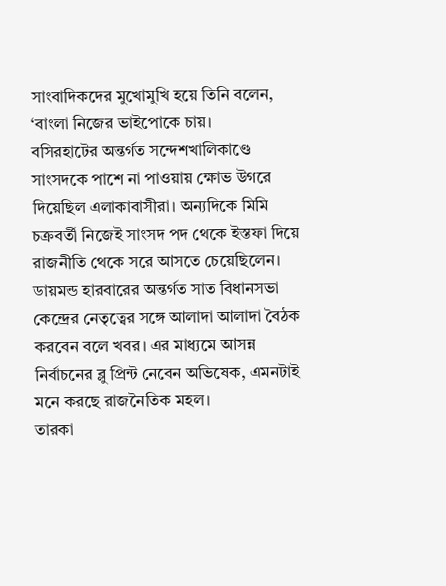সাংবাদিকদের মুখোমুখি হয়ে তিনি বলেন, ‘বাংলা নিজের ভাইপোকে চায়।
বসিরহাটের অন্তর্গত সন্দেশখালিকাণ্ডে সাংসদকে পাশে না পাওয়ায় ক্ষোভ উগরে দিয়েছিল এলাকাবাসীরা। অন্যদিকে মিমি চক্রবর্তী নিজেই সাংসদ পদ থেকে ইস্তফা দিয়ে রাজনীতি থেকে সরে আসতে চেয়েছিলেন।
ডায়মন্ড হারবারের অন্তর্গত সাত বিধানসভা কেন্দ্রের নেতৃত্বের সঙ্গে আলাদা আলাদা বৈঠক করবেন বলে খবর। এর মাধ্যমে আসন্ন নির্বাচনের ব্লু প্রিন্ট নেবেন অভিষেক, এমনটাই মনে করছে রাজনৈতিক মহল।
তারকা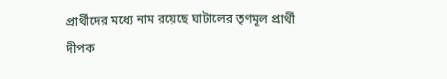প্রার্থীদের মধ্যে নাম রয়েছে ঘাটালের তৃণমূল প্রার্থী দীপক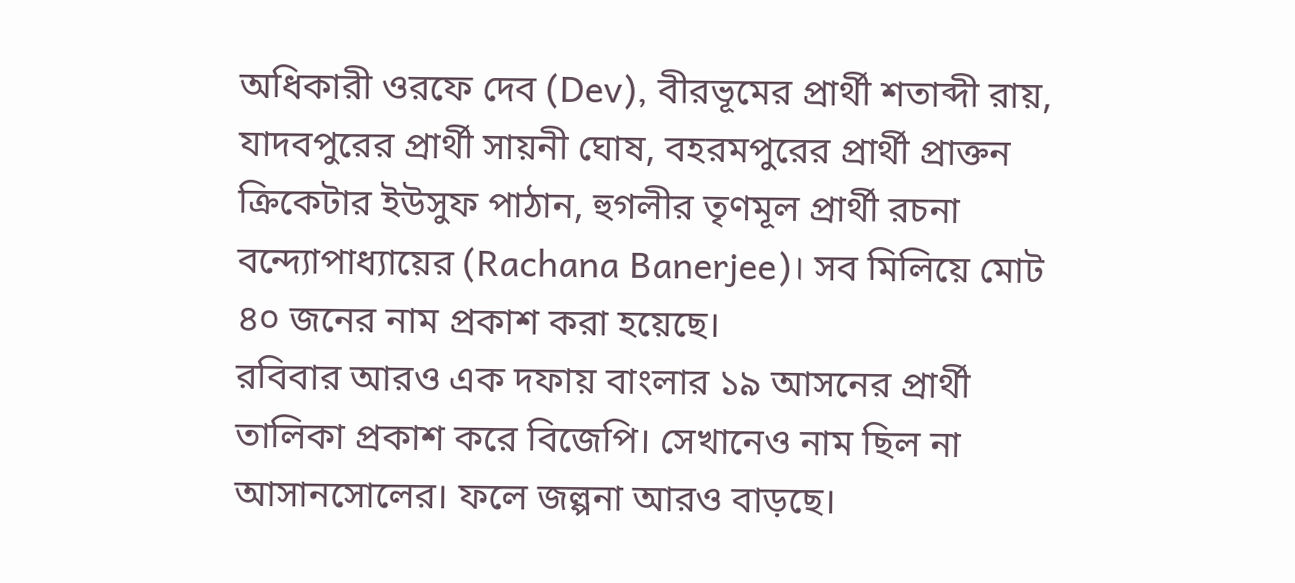অধিকারী ওরফে দেব (Dev), বীরভূমের প্রার্থী শতাব্দী রায়, যাদবপুরের প্রার্থী সায়নী ঘোষ, বহরমপুরের প্রার্থী প্রাক্তন ক্রিকেটার ইউসুফ পাঠান, হুগলীর তৃণমূল প্রার্থী রচনা বন্দ্যোপাধ্যায়ের (Rachana Banerjee)। সব মিলিয়ে মোট ৪০ জনের নাম প্রকাশ করা হয়েছে।
রবিবার আরও এক দফায় বাংলার ১৯ আসনের প্রার্থী তালিকা প্রকাশ করে বিজেপি। সেখানেও নাম ছিল না আসানসোলের। ফলে জল্পনা আরও বাড়ছে।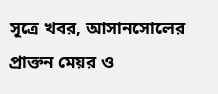সূত্রে খবর, আসানসোলের প্রাক্তন মেয়র ও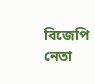বিজেপি নেতা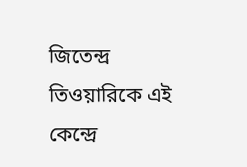জিতেন্দ্র তিওয়ারিকে এই কেন্দ্রে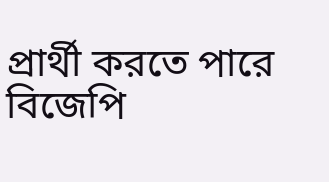প্রার্থী করতে পারে বিজেপি